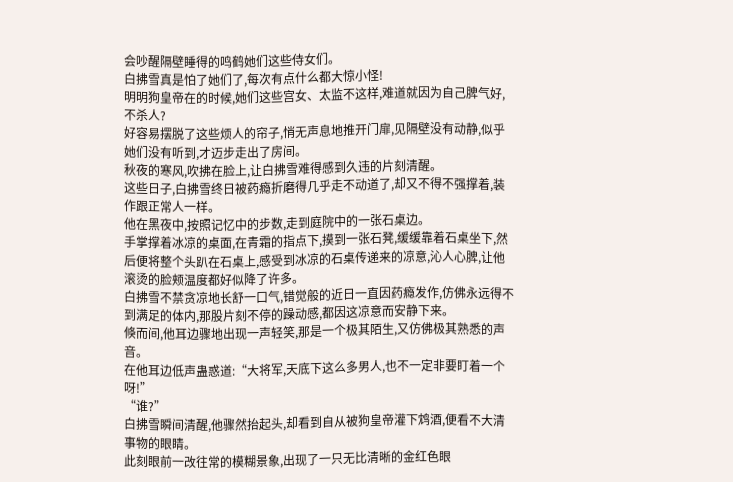会吵醒隔壁睡得的鸣鹤她们这些侍女们。
白拂雪真是怕了她们了,每次有点什么都大惊小怪!
明明狗皇帝在的时候,她们这些宫女、太监不这样,难道就因为自己脾气好,不杀人?
好容易摆脱了这些烦人的帘子,悄无声息地推开门扉,见隔壁没有动静,似乎她们没有听到,才迈步走出了房间。
秋夜的寒风,吹拂在脸上,让白拂雪难得感到久违的片刻清醒。
这些日子,白拂雪终日被药瘾折磨得几乎走不动道了,却又不得不强撑着,装作跟正常人一样。
他在黑夜中,按照记忆中的步数,走到庭院中的一张石桌边。
手掌撑着冰凉的桌面,在青霜的指点下,摸到一张石凳,缓缓靠着石桌坐下,然后便将整个头趴在石桌上,感受到冰凉的石桌传递来的凉意,沁人心脾,让他滚烫的脸颊温度都好似降了许多。
白拂雪不禁贪凉地长舒一口气,错觉般的近日一直因药瘾发作,仿佛永远得不到满足的体内,那股片刻不停的躁动感,都因这凉意而安静下来。
倏而间,他耳边骤地出现一声轻笑,那是一个极其陌生,又仿佛极其熟悉的声音。
在他耳边低声蛊惑道:“大将军,天底下这么多男人,也不一定非要盯着一个呀!”
“谁?”
白拂雪瞬间清醒,他骤然抬起头,却看到自从被狗皇帝灌下鸩酒,便看不大清事物的眼睛。
此刻眼前一改往常的模糊景象,出现了一只无比清晰的金红色眼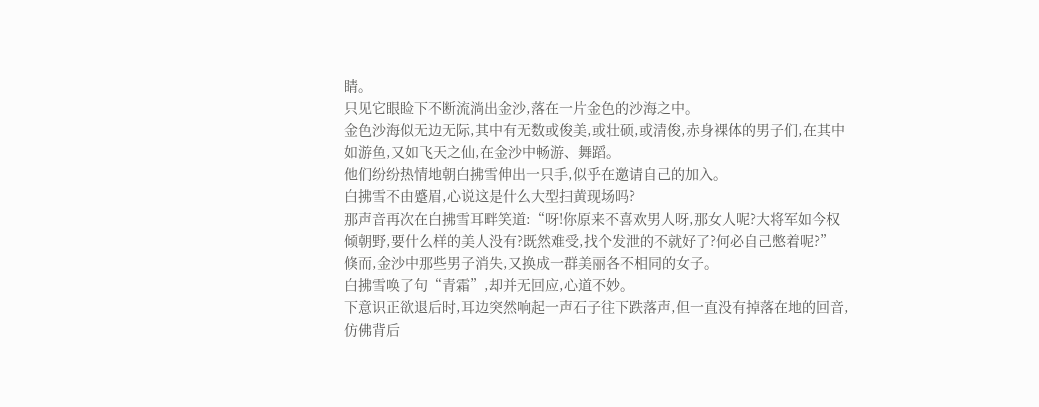睛。
只见它眼睑下不断流淌出金沙,落在一片金色的沙海之中。
金色沙海似无边无际,其中有无数或俊美,或壮硕,或清俊,赤身裸体的男子们,在其中如游鱼,又如飞天之仙,在金沙中畅游、舞蹈。
他们纷纷热情地朝白拂雪伸出一只手,似乎在邀请自己的加入。
白拂雪不由蹙眉,心说这是什么大型扫黄现场吗?
那声音再次在白拂雪耳畔笑道:“呀!你原来不喜欢男人呀,那女人呢?大将军如今权倾朝野,要什么样的美人没有?既然难受,找个发泄的不就好了?何必自己憋着呢?”
倏而,金沙中那些男子消失,又换成一群美丽各不相同的女子。
白拂雪唤了句“青霜”,却并无回应,心道不妙。
下意识正欲退后时,耳边突然响起一声石子往下跌落声,但一直没有掉落在地的回音,仿佛背后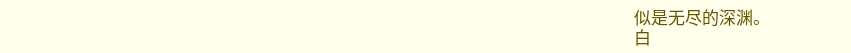似是无尽的深渊。
白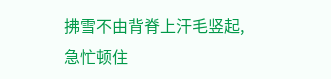拂雪不由背脊上汗毛竖起,急忙顿住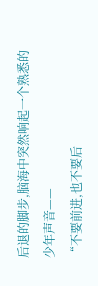后退的脚步,脑海中突然响起一个熟悉的少年声音——
“不要前进,也不要后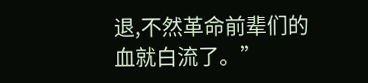退,不然革命前辈们的血就白流了。”